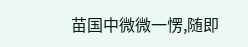苗国中微微一愣,随即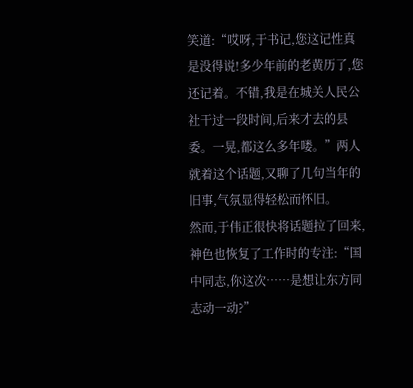笑道:“哎呀,于书记,您这记性真是没得说!多少年前的老黄历了,您还记着。不错,我是在城关人民公社干过一段时间,后来才去的县委。一晃,都这么多年喽。”两人就着这个话题,又聊了几句当年的旧事,气氛显得轻松而怀旧。
然而,于伟正很快将话题拉了回来,神色也恢复了工作时的专注:“国中同志,你这次……是想让东方同志动一动?”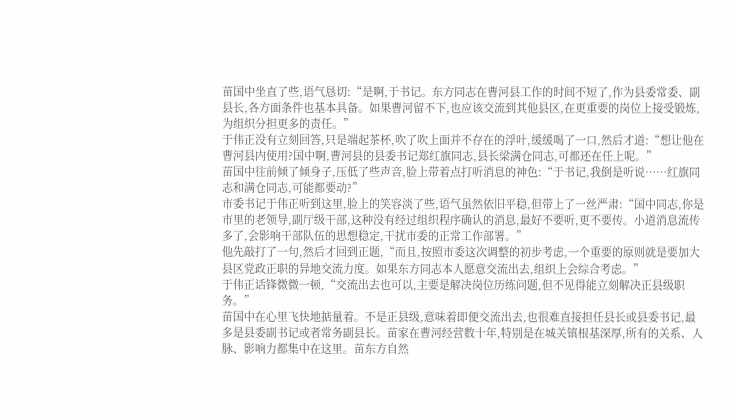苗国中坐直了些,语气恳切:“是啊,于书记。东方同志在曹河县工作的时间不短了,作为县委常委、副县长,各方面条件也基本具备。如果曹河留不下,也应该交流到其他县区,在更重要的岗位上接受锻炼,为组织分担更多的责任。”
于伟正没有立刻回答,只是端起茶杯,吹了吹上面并不存在的浮叶,缓缓喝了一口,然后才道:“想让他在曹河县内使用?国中啊,曹河县的县委书记郑红旗同志,县长梁满仓同志,可都还在任上呢。”
苗国中往前倾了倾身子,压低了些声音,脸上带着点打听消息的神色:“于书记,我倒是听说……红旗同志和满仓同志,可能都要动?”
市委书记于伟正听到这里,脸上的笑容淡了些,语气虽然依旧平稳,但带上了一丝严肃:“国中同志,你是市里的老领导,副厅级干部,这种没有经过组织程序确认的消息,最好不要听,更不要传。小道消息流传多了,会影响干部队伍的思想稳定,干扰市委的正常工作部署。”
他先敲打了一句,然后才回到正题,“而且,按照市委这次调整的初步考虑,一个重要的原则就是要加大县区党政正职的异地交流力度。如果东方同志本人愿意交流出去,组织上会综合考虑。”
于伟正话锋微微一顿,“交流出去也可以,主要是解决岗位历练问题,但不见得能立刻解决正县级职务。”
苗国中在心里飞快地掂量着。不是正县级,意味着即便交流出去,也很难直接担任县长或县委书记,最多是县委副书记或者常务副县长。苗家在曹河经营数十年,特别是在城关镇根基深厚,所有的关系、人脉、影响力都集中在这里。苗东方自然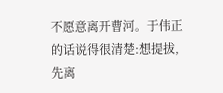不愿意离开曹河。于伟正的话说得很清楚:想提拔,先离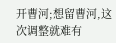开曹河;想留曹河,这次调整就难有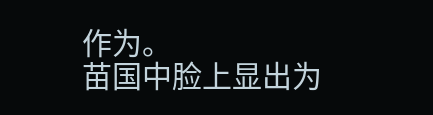作为。
苗国中脸上显出为